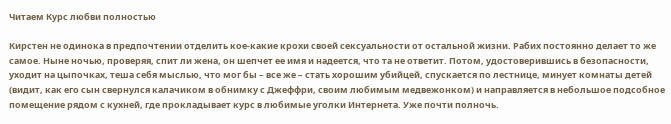Читаем Курс любви полностью

Кирстен не одинока в предпочтении отделить кое-какие крохи своей сексуальности от остальной жизни. Рабих постоянно делает то же самое. Ныне ночью, проверяя, спит ли жена, он шепчет ее имя и надеется, что та не ответит. Потом, удостоверившись в безопасности, уходит на цыпочках, теша себя мыслью, что мог бы – все же – стать хорошим убийцей, спускается по лестнице, минует комнаты детей (видит, как его сын свернулся калачиком в обнимку с Джеффри, своим любимым медвежонком) и направляется в небольшое подсобное помещение рядом с кухней, где прокладывает курс в любимые уголки Интернета. Уже почти полночь.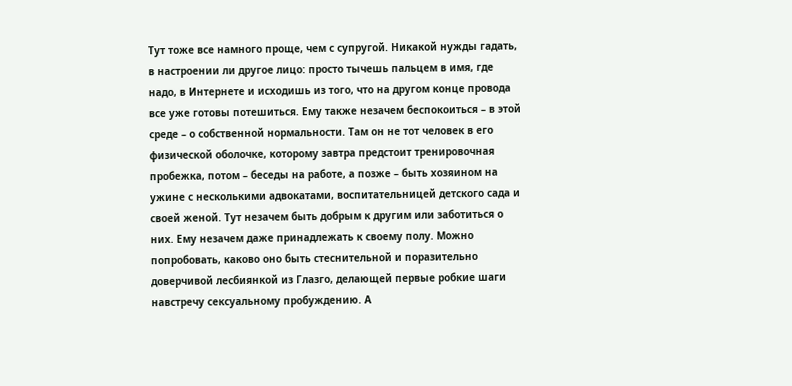Тут тоже все намного проще, чем с супругой. Никакой нужды гадать, в настроении ли другое лицо: просто тычешь пальцем в имя, где надо, в Интернете и исходишь из того, что на другом конце провода все уже готовы потешиться. Ему также незачем беспокоиться – в этой среде – о собственной нормальности. Там он не тот человек в его физической оболочке, которому завтра предстоит тренировочная пробежка, потом – беседы на работе, а позже – быть хозяином на ужине с несколькими адвокатами, воспитательницей детского сада и своей женой. Тут незачем быть добрым к другим или заботиться о них. Ему незачем даже принадлежать к своему полу. Можно попробовать, каково оно быть стеснительной и поразительно доверчивой лесбиянкой из Глазго, делающей первые робкие шаги навстречу сексуальному пробуждению. А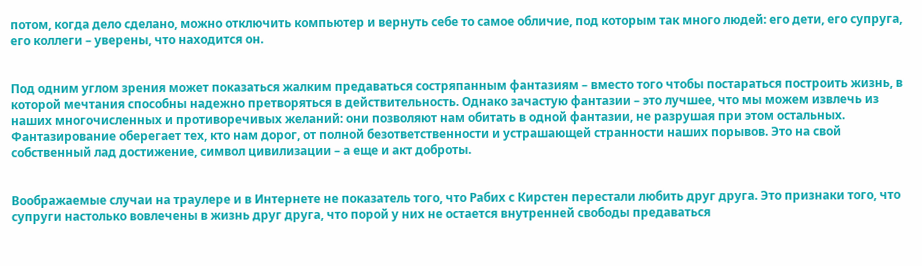потом, когда дело сделано, можно отключить компьютер и вернуть себе то самое обличие, под которым так много людей: его дети, его супруга, его коллеги – уверены, что находится он.


Под одним углом зрения может показаться жалким предаваться состряпанным фантазиям – вместо того чтобы постараться построить жизнь, в которой мечтания способны надежно претворяться в действительность. Однако зачастую фантазии – это лучшее, что мы можем извлечь из наших многочисленных и противоречивых желаний: они позволяют нам обитать в одной фантазии, не разрушая при этом остальных. Фантазирование оберегает тех, кто нам дорог, от полной безответственности и устрашающей странности наших порывов. Это на свой собственный лад достижение, символ цивилизации – а еще и акт доброты.


Воображаемые случаи на траулере и в Интернете не показатель того, что Рабих с Кирстен перестали любить друг друга. Это признаки того, что супруги настолько вовлечены в жизнь друг друга, что порой у них не остается внутренней свободы предаваться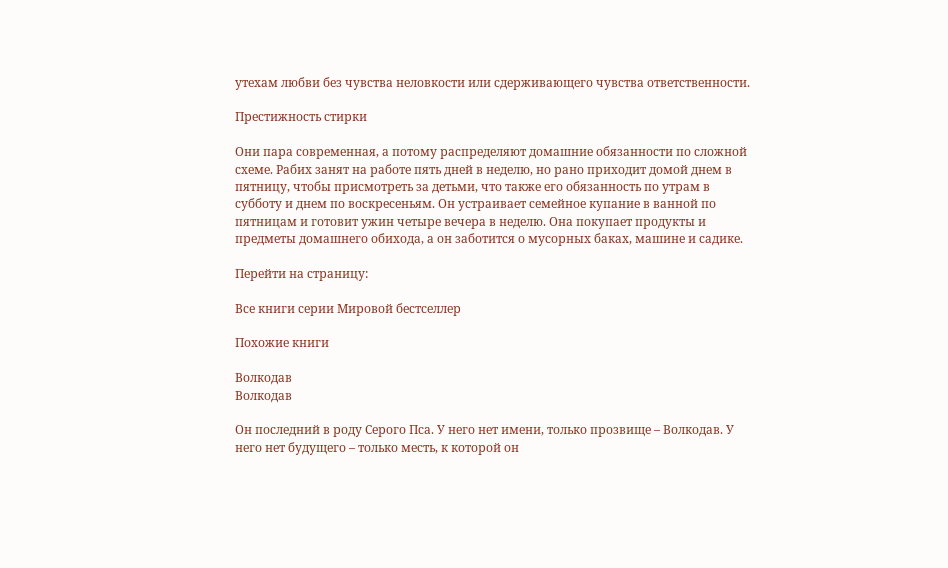утехам любви без чувства неловкости или сдерживающего чувства ответственности.

Престижность стирки

Они пара современная, а потому распределяют домашние обязанности по сложной схеме. Рабих занят на работе пять дней в неделю, но рано приходит домой днем в пятницу, чтобы присмотреть за детьми, что также его обязанность по утрам в субботу и днем по воскресеньям. Он устраивает семейное купание в ванной по пятницам и готовит ужин четыре вечера в неделю. Она покупает продукты и предметы домашнего обихода, а он заботится о мусорных баках, машине и садике.

Перейти на страницу:

Все книги серии Мировой бестселлер

Похожие книги

Волкодав
Волкодав

Он последний в роду Серого Пса. У него нет имени, только прозвище – Волкодав. У него нет будущего – только месть, к которой он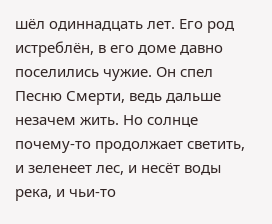шёл одиннадцать лет. Его род истреблён, в его доме давно поселились чужие. Он спел Песню Смерти, ведь дальше незачем жить. Но солнце почему-то продолжает светить, и зеленеет лес, и несёт воды река, и чьи-то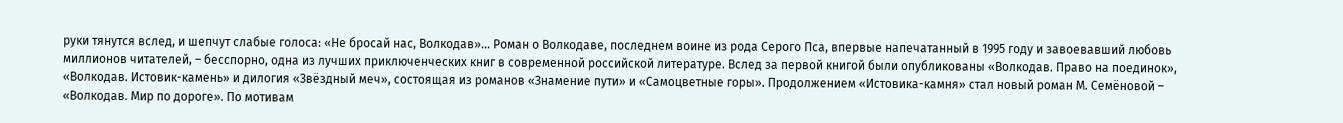руки тянутся вслед, и шепчут слабые голоса: «Не бросай нас, Волкодав»… Роман о Волкодаве, последнем воине из рода Серого Пса, впервые напечатанный в 1995 году и завоевавший любовь миллионов читателей, – бесспорно, одна из лучших приключенческих книг в современной российской литературе. Вслед за первой книгой были опубликованы «Волкодав. Право на поединок», «Волкодав. Истовик-камень» и дилогия «Звёздный меч», состоящая из романов «Знамение пути» и «Самоцветные горы». Продолжением «Истовика-камня» стал новый роман М. Семёновой – «Волкодав. Мир по дороге». По мотивам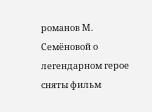романов М. Семёновой о легендарном герое сняты фильм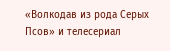«Волкодав из рода Серых Псов» и телесериал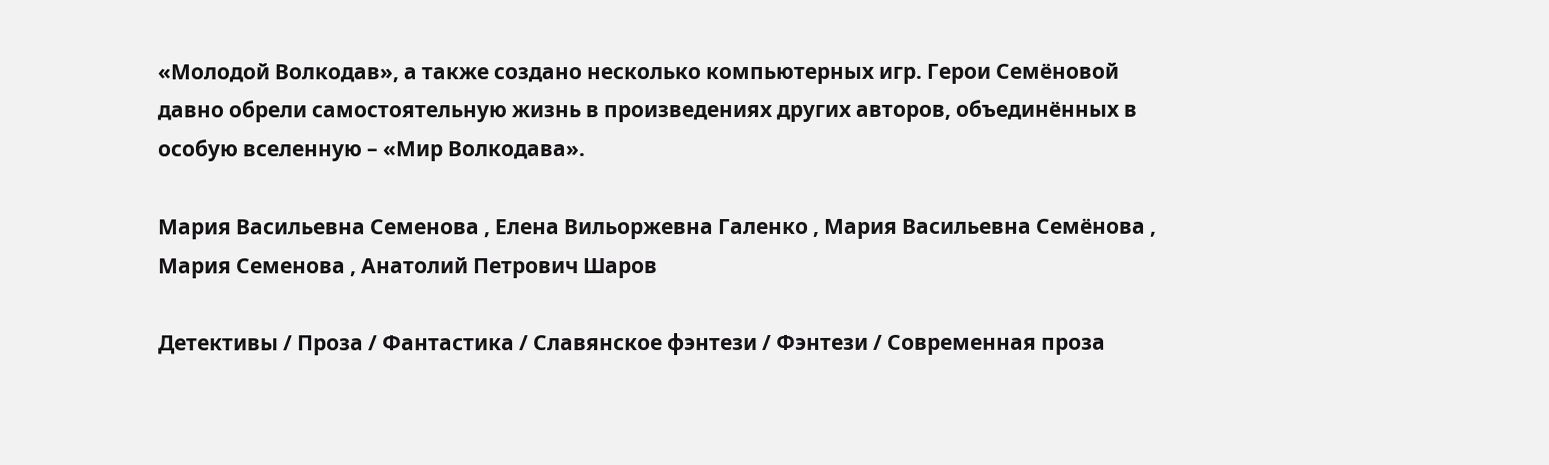«Молодой Волкодав», а также создано несколько компьютерных игр. Герои Семёновой давно обрели самостоятельную жизнь в произведениях других авторов, объединённых в особую вселенную – «Мир Волкодава».

Мария Васильевна Семенова , Елена Вильоржевна Галенко , Мария Васильевна Семёнова , Мария Семенова , Анатолий Петрович Шаров

Детективы / Проза / Фантастика / Славянское фэнтези / Фэнтези / Современная проза